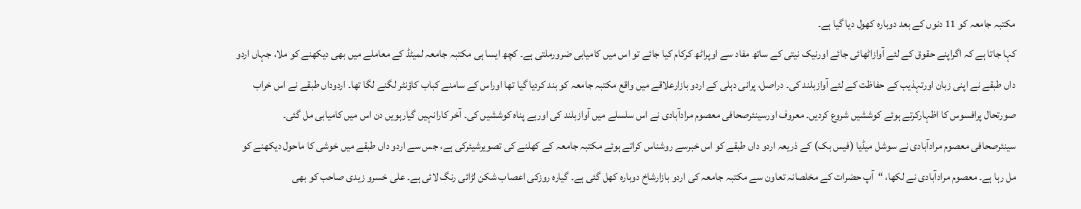مکتبہ جامعہ کو 11 دنوں کے بعد دوبارہ کھول دیا گیا ہے۔
کہا جاتا ہے کہ اگراپنے حقوق کے لئے آوازاٹھائی جائے اورنیک نیتی کے ساتھ مفاد سے اوپراٹھ کرکام کیا جائے تو اس میں کامیابی ضرورملتی ہے۔ کچھ ایسا ہی مکتبہ جامعہ لمیٹڈ کے معاملے میں بھی دیکھنے کو ملا، جہاں اردو داں طبقے نے اپنی زبان اورتہذیب کے حفاظت کے لئے آوازبلند کی۔ دراصل، پرانی دہلی کے اردو بازارعلاقے میں واقع مکتبہ جامعہ کو بند کردیا گیا تھا اوراس کے سامنے کباب کاؤنٹر لگنے لگا تھا۔ اردوداں طبقے نے اس خراب صورتحال پرافسوس کا اظہارکرتے ہوئے کوششیں شروع کردیں۔ معروف اورسینئرصحافی معصوم مرادآبادی نے اس سلسلے میں آوازبلند کی اوربے پناہ کوششیں کی۔ آخر کارانہیں گیارہویں دن اس میں کامیابی مل گئی۔
سینئرصحافی معصوم مرادآبادی نے سوشل میڈیا (فیس بک) کے ذریعہ اردو داں طبقے کو اس خبرسے روشناس کراتے ہوئے مکتبہ جامعہ کے کھلنے کی تصویرشیئرکی ہے، جس سے اردو داں طبقے میں خوشی کا ماحول دیکھنے کو مل رہا ہے۔ معصوم مرادآبادی نے لکھا، “آپ حضرات کے مخلصانہ تعاون سے مکتبہ جامعہ کی اردو بازارشاخ دوبارہ کھل گئی ہے۔ گیارہ روزکی اعصاب شکن لڑائی رنگ لائی ہے۔ علی خسرو زیدی صاحب کو بھی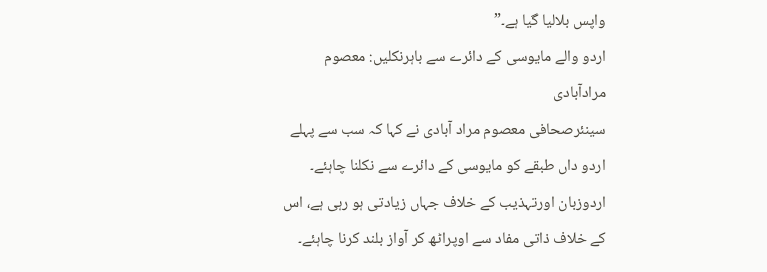واپس بلالیا گیا ہے۔”
اردو والے مایوسی کے دائرے سے باہرنکلیں: معصوم مرادآبادی
سینئرصحافی معصوم مراد آبادی نے کہا کہ سب سے پہلے اردو داں طبقے کو مایوسی کے دائرے سے نکلنا چاہئے۔ اردوزبان اورتہذیب کے خلاف جہاں زیادتی ہو رہی ہے، اس کے خلاف ذاتی مفاد سے اوپراٹھ کر آواز بلند کرنا چاہئے۔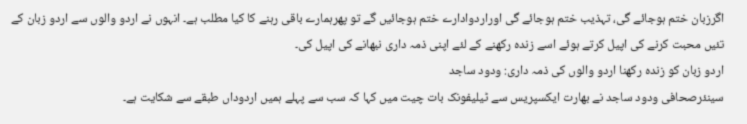اگرزبان ختم ہوجائے گی، تہذیب ختم ہوجائے گی اوراردوادارے ختم ہوجائیں گے تو پھرہمارے باقی رہنے کا کیا مطلب ہے۔ انہوں نے اردو والوں سے اردو زبان کے تئیں محبت کرنے کی اپیل کرتے ہوئے اسے زندہ رکھنے کے لئے اپنی ذمہ داری نبھانے کی اپیل کی۔
اردو زبان کو زندہ رکھنا اردو والوں کی ذمہ داری: ودود ساجد
سینئرصحافی ودود ساجد نے بھارت ایکسپریس سے ٹیلیفونک بات چیت میں کہا کہ سب سے پہلے ہمیں اردوداں طبقے سے شکایت ہے۔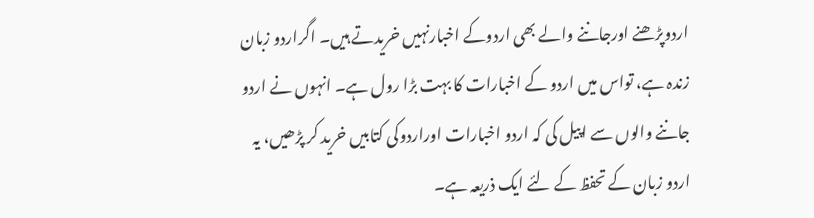اردوپڑھنے اورجاننے والے بھی اردوکے اخبارنہیں خریدتے ہیں۔ اگراردو زبان زندہ ہے، تواس میں اردو کے اخبارات کا بہت بڑا رول ہے۔ انہوں نے اردو جاننے والوں سے اپیل کی کہ اردو اخبارات اوراردوکی کتابیں خرید کر پڑھیں، یہ اردو زبان کے تحفظ کے لئے ایک ذریعہ ہے۔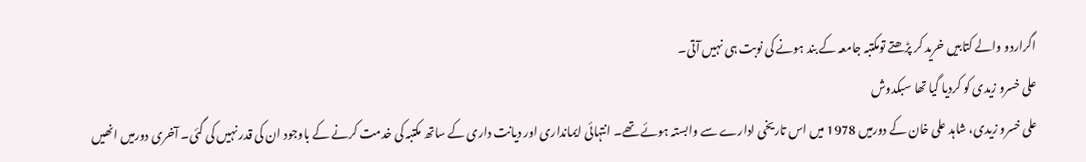اگراردو والے کتابیں خرید کر پڑھتے تومکتبہ جامعہ کے بند ہونے کی نوبت ہی نہیں آتی۔
علی خسرو زیدی کو کردیا گیا تھا سبکدوش
علی خسرو زیدی، شاہد علی خان کے دورمیں 1978 میں اس تاریخی ادارے سے وابستہ ہوئے تھے۔ انتہائی ایمانداری اور دیانت داری کے ساتھ مکتبہ کی خدمت کرنے کے باوجود ان کی قدر نہیں کی گئی۔ آخری دورمیں انھیں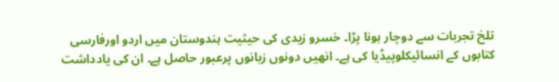تلخ تجربات سے دوچار ہونا پڑا۔ خسرو زیدی کی حیثیت ہندوستان میں اردو اورفارسی کتابوں کے انسائیکلوپیڈیا کی ہے۔ انھیں دونوں زبانوں پرعبور حاصل ہے۔ ان کی یادداشت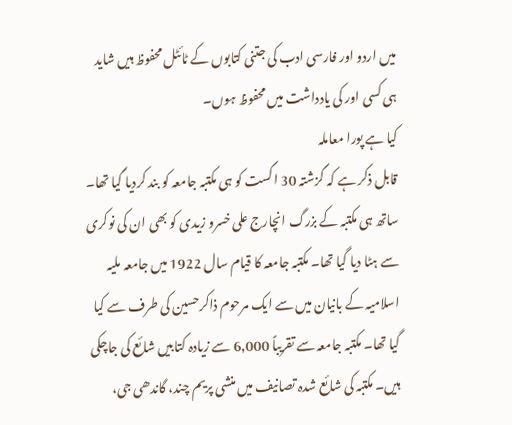میں اردو اور فارسی ادب کی جتنی کتابوں کے ٹائٹل محفوظ ہیں شاید ہی کسی اور کی یادداشت میں محفوظ ہوں۔
کیا ہے پورا معاملہ
قابل ذکر ہے کہ گزشتہ 30 اگست کو ہی مکتبہ جامعہ کو بند کردیا گیا تھا۔ ساتھ ہی مکتبہ کے بزرگ انچارج علی خسرو زیدی کو بھی ان کی نوکری سے ہٹا دیا گیا تھا۔ مکتبہ جامعہ کا قیام سال 1922 میں جامعہ ملیہ اسلامیہ کے بانیان میں سے ایک مرحوم ذاکرحسین کی طرف سے کیا گیا تھا۔ مکتبہ جامعہ سے تقریباً 6,000 سے زیادہ کتابیں شائع کی جاچکی ہیں۔ مکتبہ کی شائع شدہ تصانیف میں منشی پریم چند، گاندھی جی،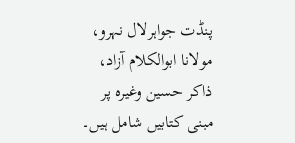پنڈت جواہرلال نہرو، مولانا ابوالکلام آزاد، ذاکر حسین وغیرہ پر مبنی کتابیں شامل ہیں۔